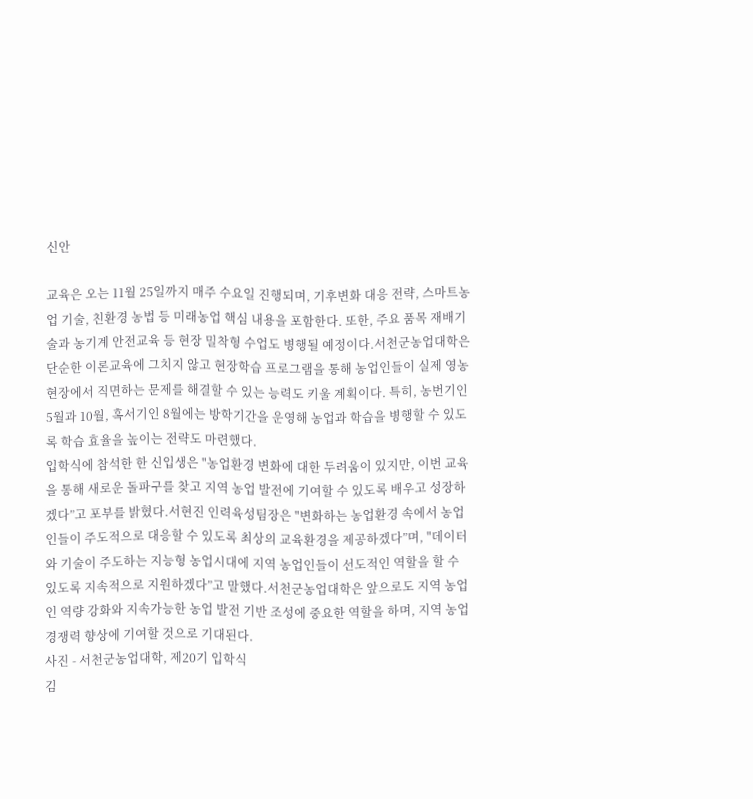신안

교육은 오는 11월 25일까지 매주 수요일 진행되며, 기후변화 대응 전략, 스마트농업 기술, 친환경 농법 등 미래농업 핵심 내용을 포함한다. 또한, 주요 품목 재배기술과 농기계 안전교육 등 현장 밀착형 수업도 병행될 예정이다.서천군농업대학은 단순한 이론교육에 그치지 않고 현장학습 프로그램을 통해 농업인들이 실제 영농 현장에서 직면하는 문제를 해결할 수 있는 능력도 키울 계획이다. 특히, 농번기인 5월과 10월, 혹서기인 8월에는 방학기간을 운영해 농업과 학습을 병행할 수 있도록 학습 효율을 높이는 전략도 마련했다.
입학식에 참석한 한 신입생은 "농업환경 변화에 대한 두려움이 있지만, 이번 교육을 통해 새로운 돌파구를 찾고 지역 농업 발전에 기여할 수 있도록 배우고 성장하겠다”고 포부를 밝혔다.서현진 인력육성팀장은 "변화하는 농업환경 속에서 농업인들이 주도적으로 대응할 수 있도록 최상의 교육환경을 제공하겠다”며, "데이터와 기술이 주도하는 지능형 농업시대에 지역 농업인들이 선도적인 역할을 할 수 있도록 지속적으로 지원하겠다”고 말했다.서천군농업대학은 앞으로도 지역 농업인 역량 강화와 지속가능한 농업 발전 기반 조성에 중요한 역할을 하며, 지역 농업 경쟁력 향상에 기여할 것으로 기대된다.
사진 - 서천군농업대학, 제20기 입학식
김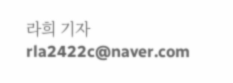라희 기자 rla2422c@naver.com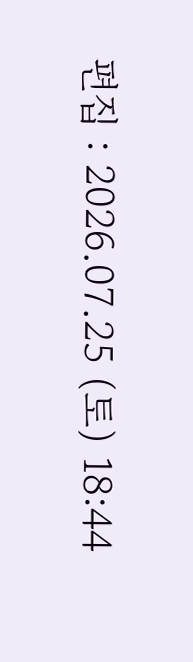편집 : 2026.07.25 (토) 18:44